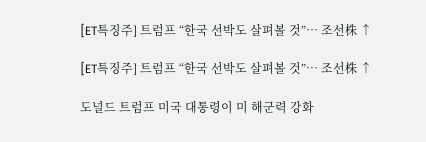[ET특징주] 트럼프 “한국 선박도 살펴볼 것”… 조선株 ↑

[ET특징주] 트럼프 “한국 선박도 살펴볼 것”… 조선株 ↑

도널드 트럼프 미국 대통령이 미 해군력 강화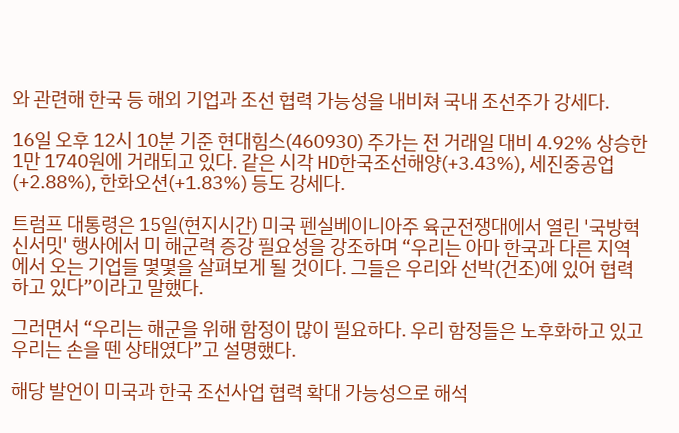와 관련해 한국 등 해외 기업과 조선 협력 가능성을 내비쳐 국내 조선주가 강세다.

16일 오후 12시 10분 기준 현대힘스(460930) 주가는 전 거래일 대비 4.92% 상승한 1만 1740원에 거래되고 있다. 같은 시각 HD한국조선해양(+3.43%), 세진중공업(+2.88%), 한화오션(+1.83%) 등도 강세다.

트럼프 대통령은 15일(현지시간) 미국 펜실베이니아주 육군전쟁대에서 열린 '국방혁신서밋' 행사에서 미 해군력 증강 필요성을 강조하며 “우리는 아마 한국과 다른 지역에서 오는 기업들 몇몇을 살펴보게 될 것이다. 그들은 우리와 선박(건조)에 있어 협력하고 있다”이라고 말했다.

그러면서 “우리는 해군을 위해 함정이 많이 필요하다. 우리 함정들은 노후화하고 있고 우리는 손을 뗀 상태였다”고 설명했다.

해당 발언이 미국과 한국 조선사업 협력 확대 가능성으로 해석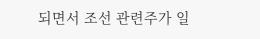되면서 조선 관련주가 일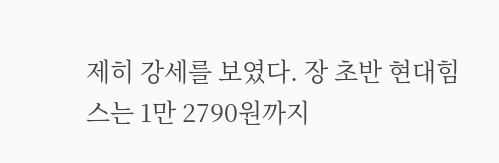제히 강세를 보였다. 장 초반 현대힘스는 1만 2790원까지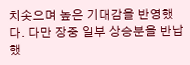치솟으며 높은 기대감을 반영했다. 다만 장중 일부 상승분을 반납했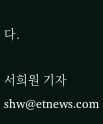다.

서희원 기자 shw@etnews.com